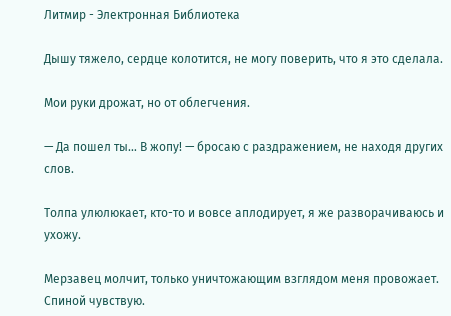Литмир - Электронная Библиотека

Дышу тяжело, сердце колотится, не могу поверить, что я это сделала.

Мои руки дрожат, но от облегчения.

— Да пошел ты… В жопу! — бросаю с раздражением, не находя других слов.

Толпа улюлюкает, кто-то и вовсе аплодирует, я же разворачиваюсь и ухожу.

Мерзавец молчит, только уничтожающим взглядом меня провожает. Спиной чувствую.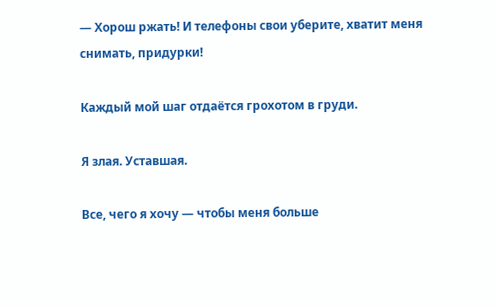— Хорош ржать! И телефоны свои уберите, хватит меня снимать, придурки!

Каждый мой шаг отдаётся грохотом в груди.

Я злая. Уставшая.

Все, чего я хочу — чтобы меня больше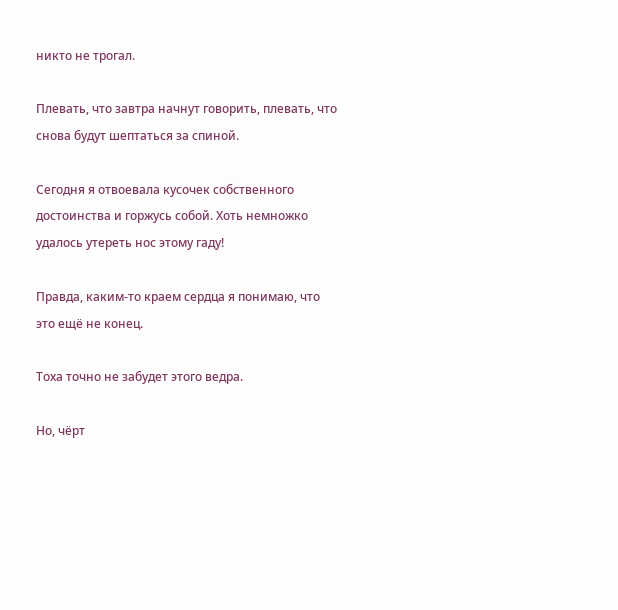никто не трогал.

Плевать, что завтра начнут говорить, плевать, что снова будут шептаться за спиной.

Сегодня я отвоевала кусочек собственного достоинства и горжусь собой. Хоть немножко удалось утереть нос этому гаду!

Правда, каким-то краем сердца я понимаю, что это ещё не конец.

Тоха точно не забудет этого ведра.

Но, чёрт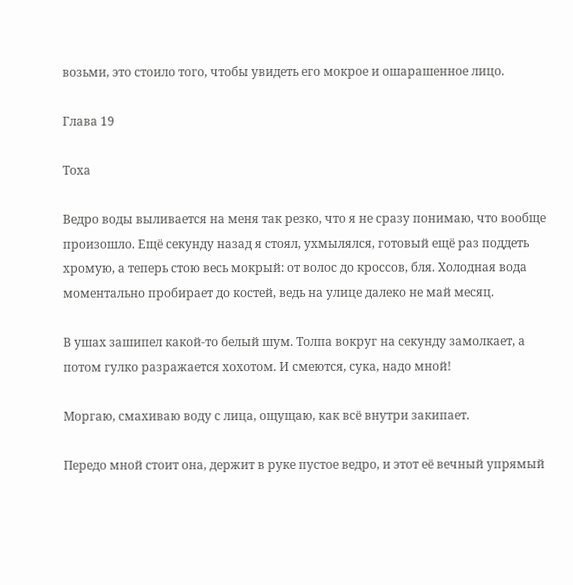возьми, это стоило того, чтобы увидеть его мокрое и ошарашенное лицо.

Глава 19

Тоха

Ведро воды выливается на меня так резко, что я не сразу понимаю, что вообще произошло. Ещё секунду назад я стоял, ухмылялся, готовый ещё раз поддеть хромую, а теперь стою весь мокрый: от волос до кроссов, бля. Холодная вода моментально пробирает до костей, ведь на улице далеко не май месяц.

В ушах зашипел какой‑то белый шум. Толпа вокруг на секунду замолкает, а потом гулко разражается хохотом. И смеются, сука, надо мной!

Моргаю, смахиваю воду с лица, ощущаю, как всё внутри закипает.

Передо мной стоит она, держит в руке пустое ведро, и этот её вечный упрямый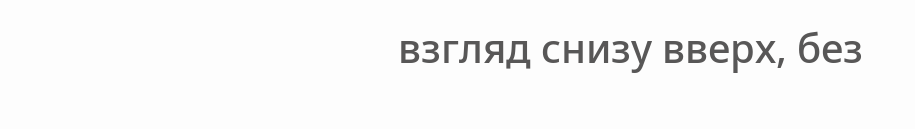взгляд снизу вверх, без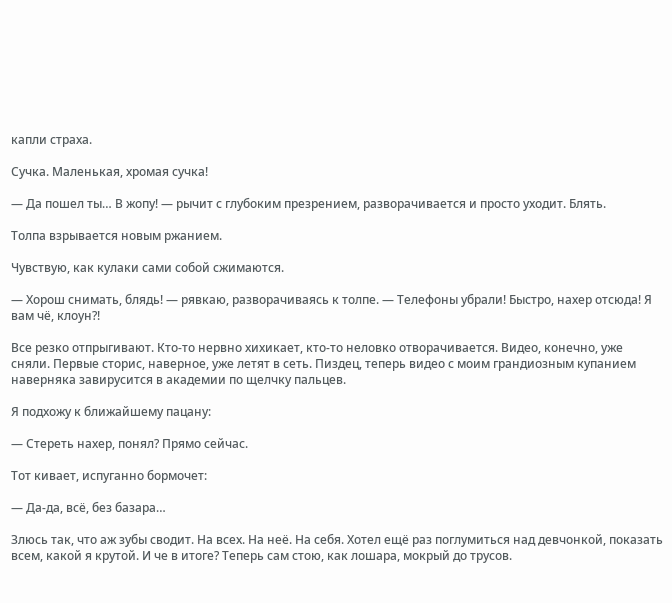капли страха.

Сучка. Маленькая, хромая сучка!

— Да пошел ты… В жопу! — рычит с глубоким презрением, разворачивается и просто уходит. Блять.

Толпа взрывается новым ржанием.

Чувствую, как кулаки сами собой сжимаются.

— Хорош снимать, блядь! — рявкаю, разворачиваясь к толпе. — Телефоны убрали! Быстро, нахер отсюда! Я вам чё, клоун?!

Все резко отпрыгивают. Кто‑то нервно хихикает, кто‑то неловко отворачивается. Видео, конечно, уже сняли. Первые сторис, наверное, уже летят в сеть. Пиздец, теперь видео с моим грандиозным купанием наверняка завирусится в академии по щелчку пальцев.

Я подхожу к ближайшему пацану:

— Стереть нахер, понял? Прямо сейчас.

Тот кивает, испуганно бормочет:

— Да-да, всё, без базара…

Злюсь так, что аж зубы сводит. На всех. На неё. На себя. Хотел ещё раз поглумиться над девчонкой, показать всем, какой я крутой. И че в итоге? Теперь сам стою, как лошара, мокрый до трусов.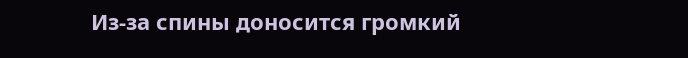Из‑за спины доносится громкий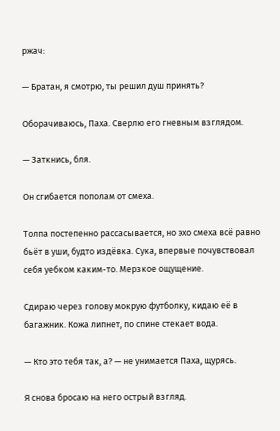ржач:

— Братан, я смотрю, ты решил душ принять?

Оборачиваюсь, Паха. Сверлю его гневным взглядом.

— Заткнись, бля.

Он сгибается пополам от смеха.

Толпа постепенно рассасывается, но эхо смеха всё равно бьёт в уши, будто издёвка. Сука, впервые почувствовал себя уебком каким-то. Мерзкое ощущение.

Сдираю через голову мокрую футболку, кидаю её в багажник. Кожа липнет, по спине стекает вода.

— Кто это тебя так, а? — не унимается Паха, щурясь.

Я снова бросаю на него острый взгляд.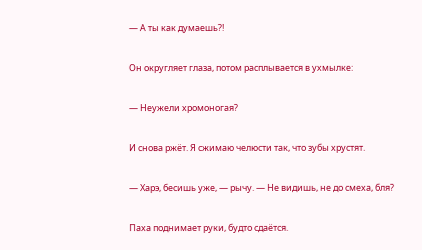— А ты как думаешь?!

Он округляет глаза, потом расплывается в ухмылке:

— Неужели хромоногая?

И снова ржёт. Я сжимаю челюсти так, что зубы хрустят.

— Харэ, бесишь уже, — рычу. — Не видишь, не до смеха, бля?

Паха поднимает руки, будто сдаётся.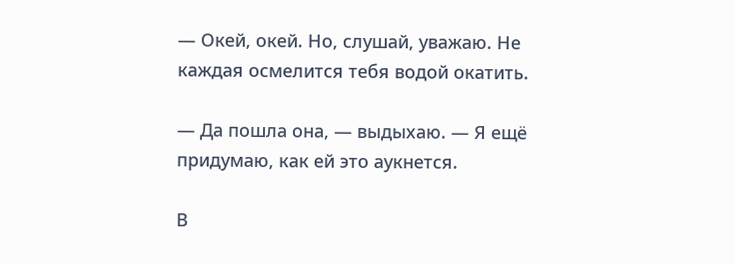— Окей, окей. Но, слушай, уважаю. Не каждая осмелится тебя водой окатить.

— Да пошла она, — выдыхаю. — Я ещё придумаю, как ей это аукнется.

В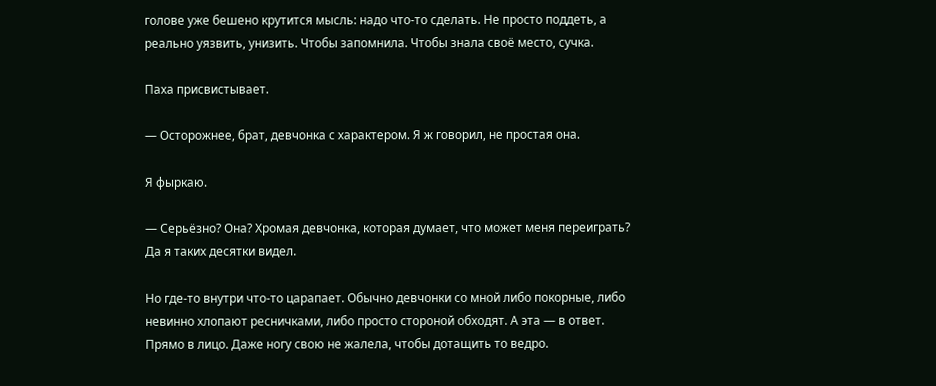голове уже бешено крутится мысль: надо что‑то сделать. Не просто поддеть, а реально уязвить, унизить. Чтобы запомнила. Чтобы знала своё место, сучка.

Паха присвистывает.

— Осторожнее, брат, девчонка с характером. Я ж говорил, не простая она.

Я фыркаю.

— Серьёзно? Она? Хромая девчонка, которая думает, что может меня переиграть? Да я таких десятки видел.

Но где‑то внутри что‑то царапает. Обычно девчонки со мной либо покорные, либо невинно хлопают ресничками, либо просто стороной обходят. А эта — в ответ. Прямо в лицо. Даже ногу свою не жалела, чтобы дотащить то ведро.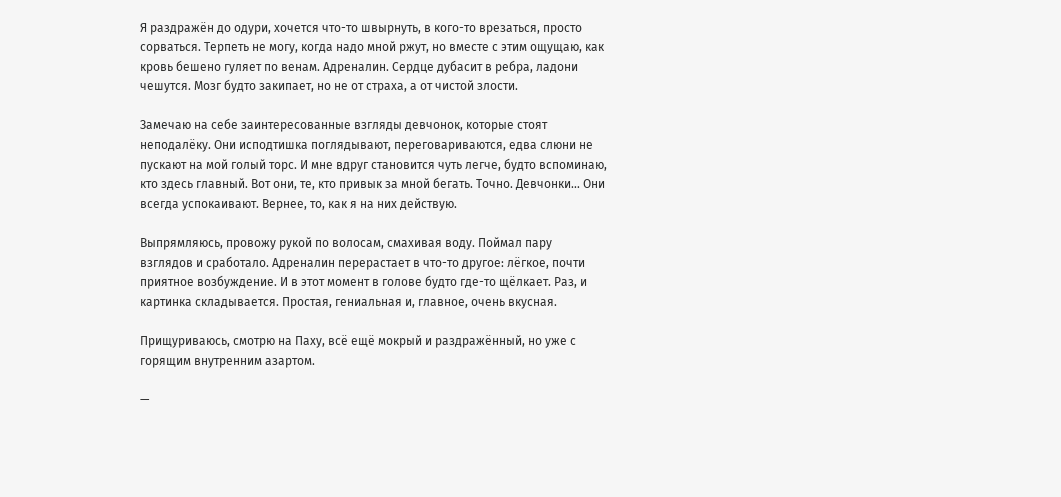Я раздражён до одури, хочется что-то швырнуть, в кого-то врезаться, просто сорваться. Терпеть не могу, когда надо мной ржут, но вместе с этим ощущаю, как кровь бешено гуляет по венам. Адреналин. Сердце дубасит в ребра, ладони чешутся. Мозг будто закипает, но не от страха, а от чистой злости.

Замечаю на себе заинтересованные взгляды девчонок, которые стоят неподалёку. Они исподтишка поглядывают, переговариваются, едва слюни не пускают на мой голый торс. И мне вдруг становится чуть легче, будто вспоминаю, кто здесь главный. Вот они, те, кто привык за мной бегать. Точно. Девчонки… Они всегда успокаивают. Вернее, то, как я на них действую.

Выпрямляюсь, провожу рукой по волосам, смахивая воду. Поймал пару взглядов и сработало. Адреналин перерастает в что-то другое: лёгкое, почти приятное возбуждение. И в этот момент в голове будто где-то щёлкает. Раз, и картинка складывается. Простая, гениальная и, главное, очень вкусная.

Прищуриваюсь, смотрю на Паху, всё ещё мокрый и раздражённый, но уже с горящим внутренним азартом.

—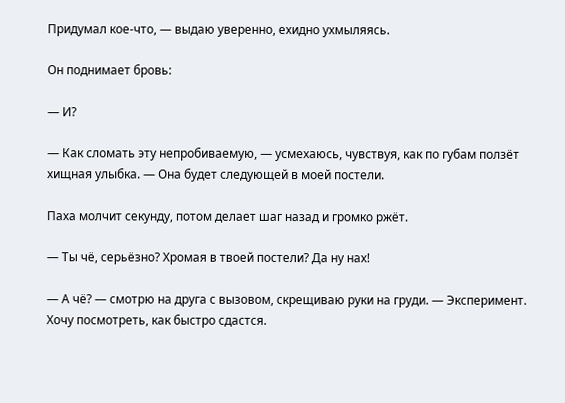Придумал кое‑что, — выдаю уверенно, ехидно ухмыляясь.

Он поднимает бровь:

— И?

— Как сломать эту непробиваемую, — усмехаюсь, чувствуя, как по губам ползёт хищная улыбка. — Она будет следующей в моей постели.

Паха молчит секунду, потом делает шаг назад и громко ржёт.

— Ты чё, серьёзно? Хромая в твоей постели? Да ну нах!

— А чё? — смотрю на друга с вызовом, скрещиваю руки на груди. — Эксперимент. Хочу посмотреть, как быстро сдастся.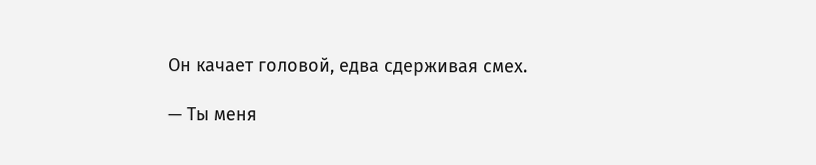Он качает головой, едва сдерживая смех.

— Ты меня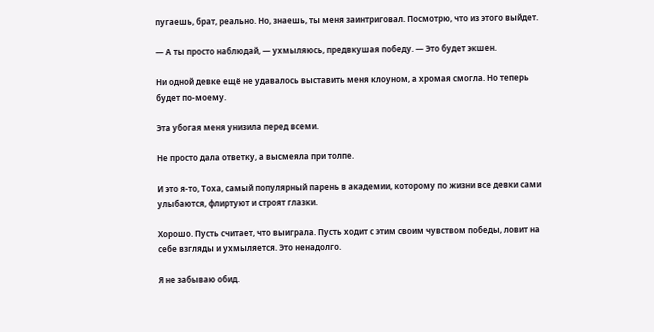пугаешь, брат, реально. Но, знаешь, ты меня заинтриговал. Посмотрю, что из этого выйдет.

— А ты просто наблюдай, — ухмыляюсь, предвкушая победу. — Это будет экшен.

Ни одной девке ещё не удавалось выставить меня клоуном, а хромая смогла. Но теперь будет по‑моему.

Эта убогая меня унизила перед всеми.

Не просто дала ответку, а высмеяла при толпе.

И это я-то, Тоха, самый популярный парень в академии, которому по жизни все девки сами улыбаются, флиртуют и строят глазки.

Хорошо. Пусть считает, что выиграла. Пусть ходит с этим своим чувством победы, ловит на себе взгляды и ухмыляется. Это ненадолго.

Я не забываю обид.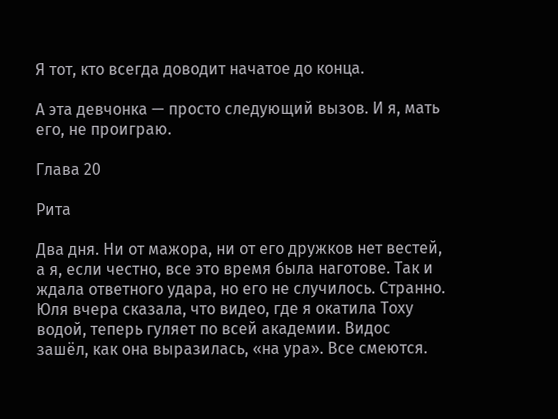Я тот, кто всегда доводит начатое до конца.

А эта девчонка — просто следующий вызов. И я, мать его, не проиграю.

Глава 20

Рита

Два дня. Ни от мажора, ни от его дружков нет вестей, а я, если честно, все это время была наготове. Так и ждала ответного удара, но его не случилось. Странно. Юля вчера сказала, что видео, где я окатила Тоху водой, теперь гуляет по всей академии. Видос зашёл, как она выразилась, «на ура». Все смеются.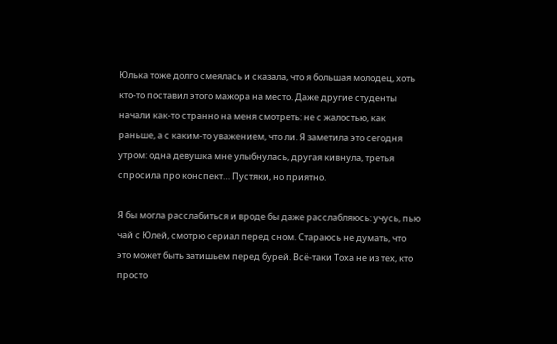Юлька тоже долго смеялась и сказала, что я большая молодец, хоть кто-то поставил этого мажора на место. Даже другие студенты начали как-то странно на меня смотреть: не с жалостью, как раньше, а с каким-то уважением, что ли. Я заметила это сегодня утром: одна девушка мне улыбнулась, другая кивнула, третья спросила про конспект… Пустяки, но приятно.

Я бы могла расслабиться и вроде бы даже расслабляюсь: учусь, пью чай с Юлей, смотрю сериал перед сном. Стараюсь не думать, что это может быть затишьем перед бурей. Всё‑таки Тоха не из тех, кто просто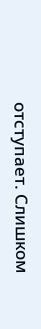отступает. Слишком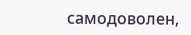самодоволен,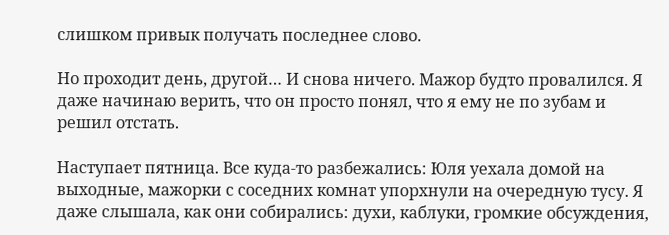слишком привык получать последнее слово.

Но проходит день, другой… И снова ничего. Мажор будто провалился. Я даже начинаю верить, что он просто понял, что я ему не по зубам и решил отстать.

Наступает пятница. Все куда‑то разбежались: Юля уехала домой на выходные, мажорки с соседних комнат упорхнули на очередную тусу. Я даже слышала, как они собирались: духи, каблуки, громкие обсуждения,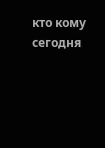кто кому сегодня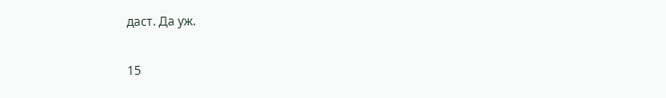даст. Да уж.

15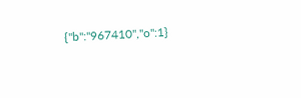{"b":"967410","o":1}